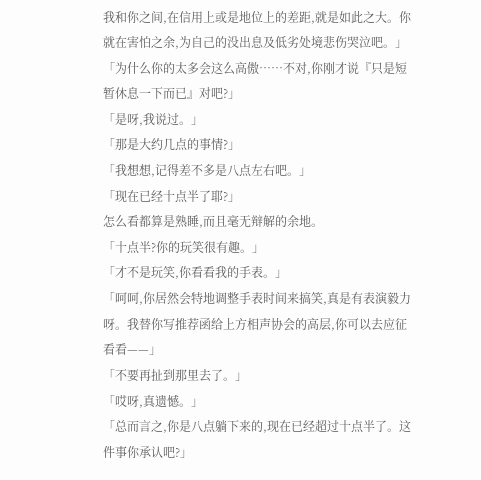我和你之间,在信用上或是地位上的差距,就是如此之大。你就在害怕之余,为自己的没出息及低劣处境悲伤哭泣吧。」
「为什么你的太多会这么高傲……不对,你刚才说『只是短暂休息一下而已』对吧?」
「是呀,我说过。」
「那是大约几点的事情?」
「我想想,记得差不多是八点左右吧。」
「现在已经十点半了耶?」
怎么看都算是熟睡,而且毫无辩解的余地。
「十点半?你的玩笑很有趣。」
「才不是玩笑,你看看我的手表。」
「呵呵,你居然会特地调整手表时间来搞笑,真是有表演毅力呀。我替你写推荐函给上方相声协会的高层,你可以去应征看看——」
「不要再扯到那里去了。」
「哎呀,真遗憾。」
「总而言之,你是八点躺下来的,现在已经超过十点半了。这件事你承认吧?」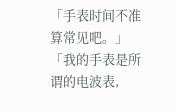「手表时间不准算常见吧。」
「我的手表是所谓的电波表,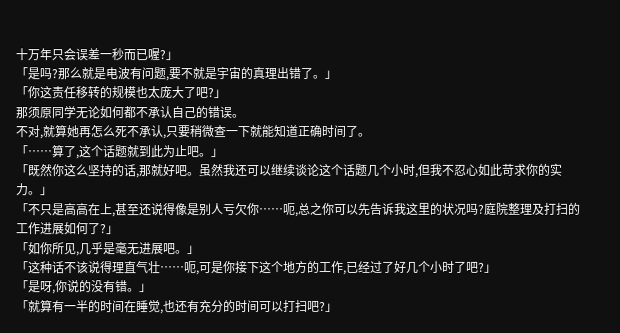十万年只会误差一秒而已喔?」
「是吗?那么就是电波有问题,要不就是宇宙的真理出错了。」
「你这责任移转的规模也太庞大了吧?」
那须原同学无论如何都不承认自己的错误。
不对,就算她再怎么死不承认,只要稍微查一下就能知道正确时间了。
「……算了,这个话题就到此为止吧。」
「既然你这么坚持的话,那就好吧。虽然我还可以继续谈论这个话题几个小时,但我不忍心如此苛求你的实力。」
「不只是高高在上,甚至还说得像是别人亏欠你……呃,总之你可以先告诉我这里的状况吗?庭院整理及打扫的工作进展如何了?」
「如你所见,几乎是毫无进展吧。」
「这种话不该说得理直气壮……呃,可是你接下这个地方的工作,已经过了好几个小时了吧?」
「是呀,你说的没有错。」
「就算有一半的时间在睡觉,也还有充分的时间可以打扫吧?」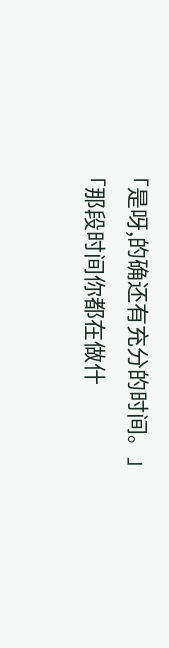「是呀,的确还有充分的时间。」
「那段时间你都在做什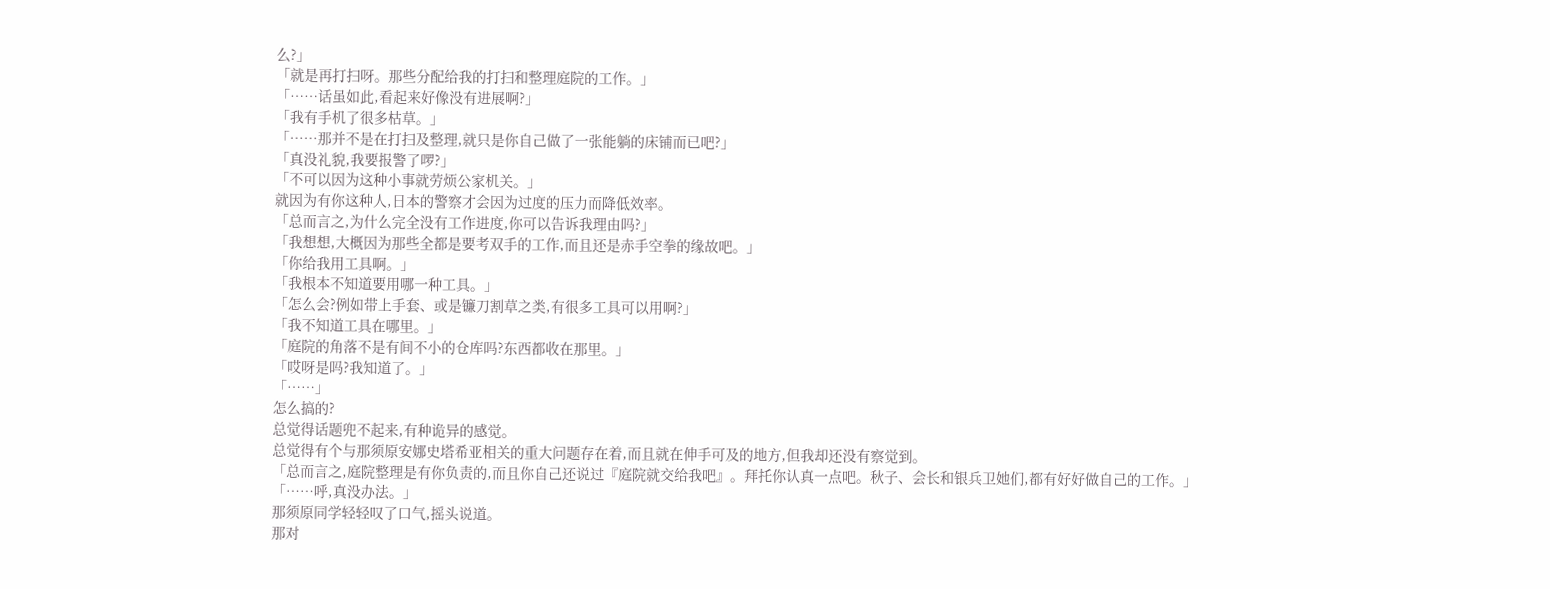么?」
「就是再打扫呀。那些分配给我的打扫和整理庭院的工作。」
「……话虽如此,看起来好像没有进展啊?」
「我有手机了很多枯草。」
「……那并不是在打扫及整理,就只是你自己做了一张能躺的床铺而已吧?」
「真没礼貌,我要报警了啰?」
「不可以因为这种小事就劳烦公家机关。」
就因为有你这种人,日本的警察才会因为过度的压力而降低效率。
「总而言之,为什么完全没有工作进度,你可以告诉我理由吗?」
「我想想,大概因为那些全都是要考双手的工作,而且还是赤手空拳的缘故吧。」
「你给我用工具啊。」
「我根本不知道要用哪一种工具。」
「怎么会?例如带上手套、或是镰刀割草之类,有很多工具可以用啊?」
「我不知道工具在哪里。」
「庭院的角落不是有间不小的仓库吗?东西都收在那里。」
「哎呀是吗?我知道了。」
「……」
怎么搞的?
总觉得话题兜不起来,有种诡异的感觉。
总觉得有个与那须原安娜史塔希亚相关的重大问题存在着,而且就在伸手可及的地方,但我却还没有察觉到。
「总而言之,庭院整理是有你负责的,而且你自己还说过『庭院就交给我吧』。拜托你认真一点吧。秋子、会长和银兵卫她们,都有好好做自己的工作。」
「……呼,真没办法。」
那须原同学轻轻叹了口气,摇头说道。
那对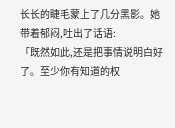长长的睫毛蒙上了几分黑影。她带着郁闷,吐出了话语:
「既然如此,还是把事情说明白好了。至少你有知道的权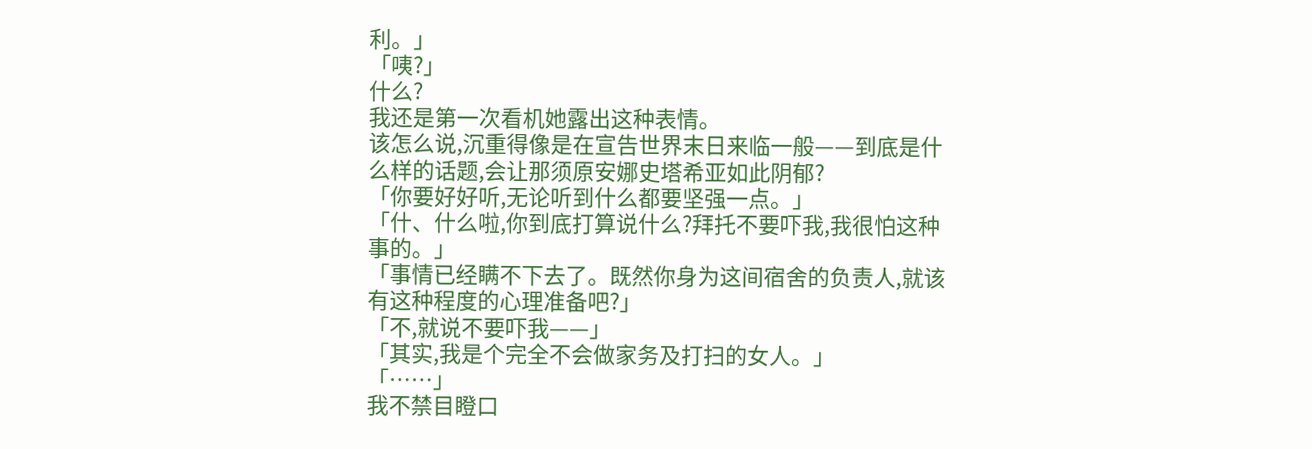利。」
「咦?」
什么?
我还是第一次看机她露出这种表情。
该怎么说,沉重得像是在宣告世界末日来临一般——到底是什么样的话题,会让那须原安娜史塔希亚如此阴郁?
「你要好好听,无论听到什么都要坚强一点。」
「什、什么啦,你到底打算说什么?拜托不要吓我,我很怕这种事的。」
「事情已经瞒不下去了。既然你身为这间宿舍的负责人,就该有这种程度的心理准备吧?」
「不,就说不要吓我——」
「其实,我是个完全不会做家务及打扫的女人。」
「……」
我不禁目瞪口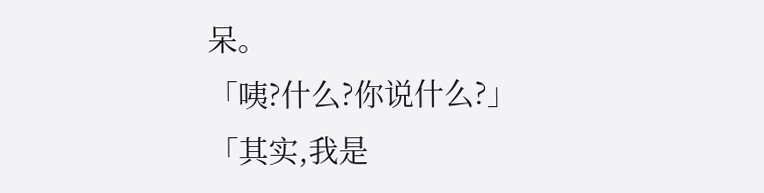呆。
「咦?什么?你说什么?」
「其实,我是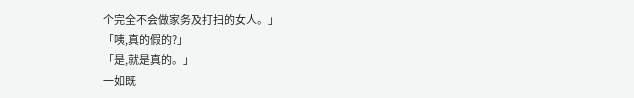个完全不会做家务及打扫的女人。」
「咦,真的假的?」
「是,就是真的。」
一如既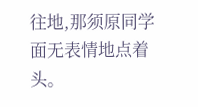往地,那须原同学面无表情地点着头。